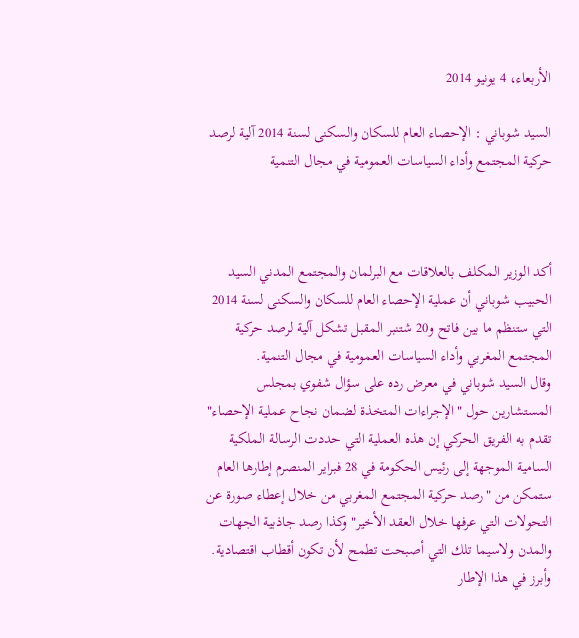الأربعاء، 4 يونيو 2014

السيد شوباني : الإحصاء العام للسكان والسكنى لسنة 2014 آلية لرصد حركية المجتمع وأداء السياسات العمومية في مجال التنمية



أكد الوزير المكلف بالعلاقات مع البرلمان والمجتمع المدني السيد الحبيب شوباني أن عملية الإحصاء العام للسكان والسكنى لسنة 2014 التي ستنظم ما بين فاتح و20 شتنبر المقبل تشكل آلية لرصد حركية المجتمع المغربي وأداء السياسات العمومية في مجال التنمية.
وقال السيد شوباني في معرض رده على سؤال شفوي بمجلس المستشارين حول "الإجراءات المتخذة لضمان نجاح عملية الإحصاء" تقدم به الفريق الحركي إن هذه العملية التي حددت الرسالة الملكية السامية الموجهة إلى رئيس الحكومة في 28 فبراير المنصرم إطارها العام ستمكن من "رصد حركية المجتمع المغربي من خلال إعطاء صورة عن التحولات التي عرفها خلال العقد الأخير" وكذا رصد جاذبية الجهات والمدن ولاسيما تلك التي أصبحت تطمح لأن تكون أقطاب اقتصادية. وأبرز في هذا الإطار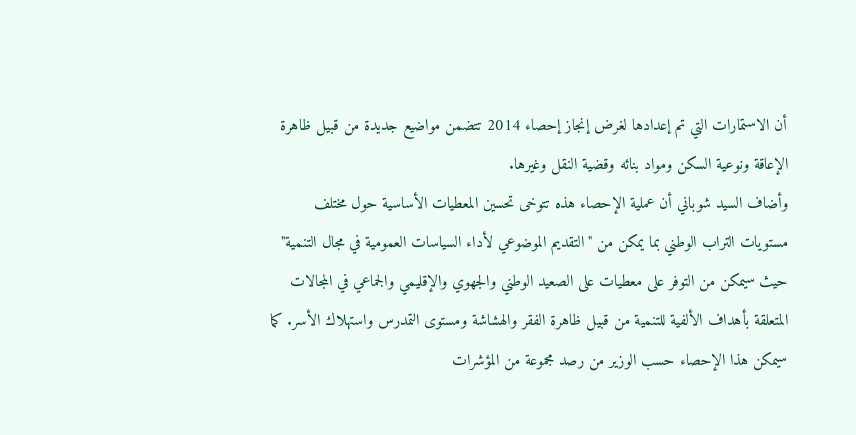أن الاستمارات التي تم إعدادها لغرض إنجاز إحصاء 2014 تتضمن مواضيع جديدة من قبيل ظاهرة الإعاقة ونوعية السكن ومواد بنائه وقضية النقل وغيرها.
وأضاف السيد شوباني أن عملية الإحصاء هذه تتوخى تحسين المعطيات الأساسية حول مختلف مستويات التراب الوطني بما يمكن من "التقديم الموضوعي لأداء السياسات العمومية في مجال التنمية" حيث سيمكن من التوفر على معطيات على الصعيد الوطني والجهوي والإقليمي والجماعي في المجالات المتعلقة بأهداف الألفية للتنمية من قبيل ظاهرة الفقر والهشاشة ومستوى التمدرس واستهلاك الأسر. كما سيمكن هذا الإحصاء حسب الوزير من رصد مجموعة من المؤشرات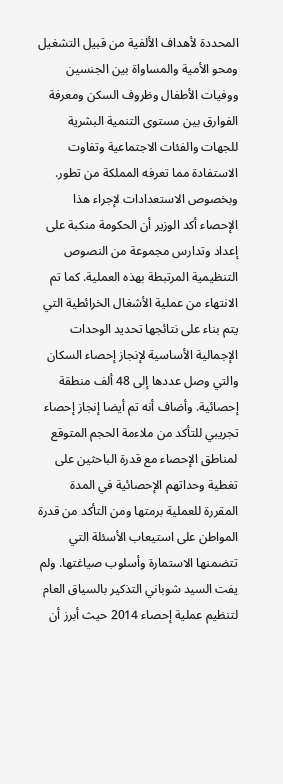المحددة لأهداف الألفية من قبيل التشغيل ومحو الأمية والمساواة بين الجنسين ووفيات الأطفال وظروف السكن ومعرفة الفوارق بين مستوى التنمية البشرية للجهات والفئات الاجتماعية وتفاوت الاستفادة مما تعرفه المملكة من تطور. وبخصوص الاستعدادات لإجراء هذا الإحصاء أكد الوزير أن الحكومة منكبة على إعداد وتدارس مجموعة من النصوص التنظيمية المرتبطة بهذه العملية. كما تم الانتهاء من عملية الأشغال الخرائطية التي يتم بناء على نتائجها تحديد الوحدات الإجمالية الأساسية لإنجاز إحصاء السكان والتي وصل عددها إلى 48 ألف منطقة إحصائية. وأضاف أنه تم أيضا إنجاز إحصاء تجريبي للتأكد من ملاءمة الحجم المتوقع لمناطق الإحصاء مع قدرة الباحثين على تغطية وحداتهم الإحصائية في المدة المقررة للعملية برمتها ومن التأكد من قدرة المواطن على استيعاب الأسئلة التي تتضمنها الاستمارة وأسلوب صياغتها. ولم يفت السيد شوباني التذكير بالسياق العام لتنظيم عملية إحصاء 2014 حيث أبرز أن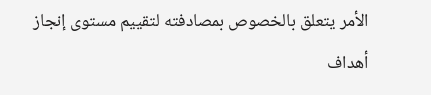الأمر يتعلق بالخصوص بمصادفته لتقييم مستوى إنجاز أهداف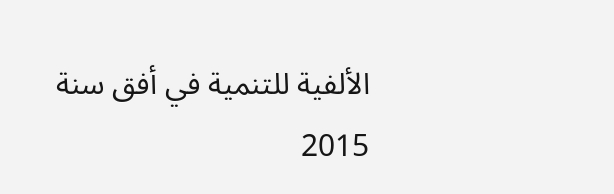الألفية للتنمية في أفق سنة 2015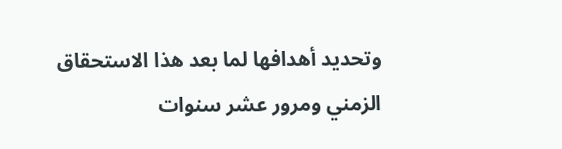وتحديد أهدافها لما بعد هذا الاستحقاق الزمني ومرور عشر سنوات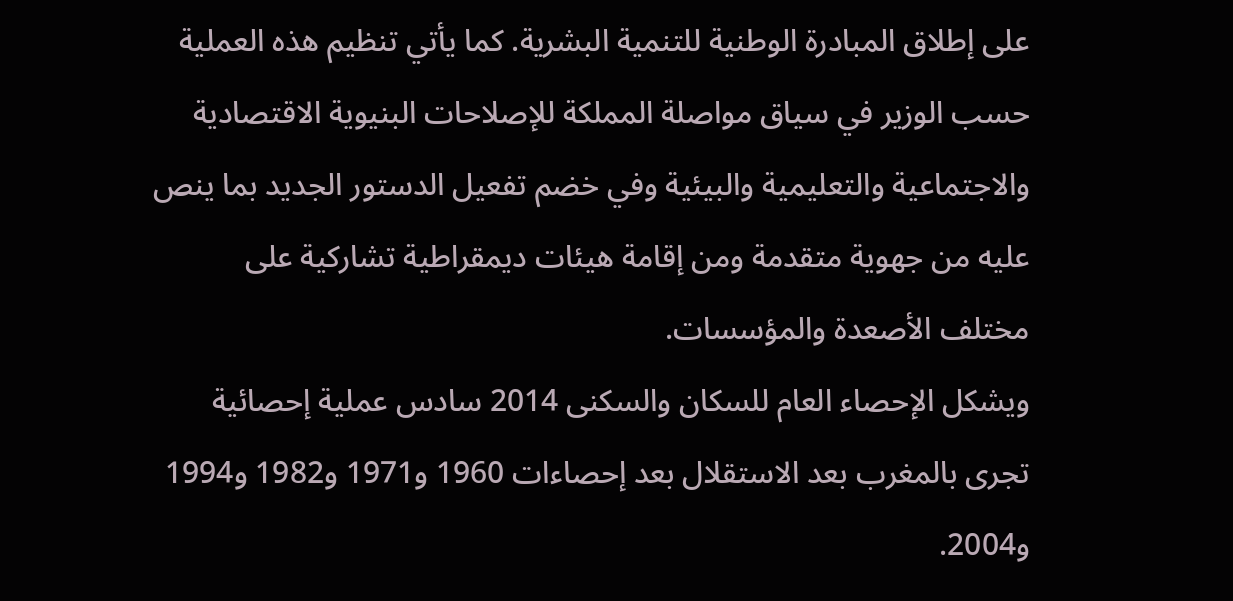على إطلاق المبادرة الوطنية للتنمية البشرية. كما يأتي تنظيم هذه العملية حسب الوزير في سياق مواصلة المملكة للإصلاحات البنيوية الاقتصادية والاجتماعية والتعليمية والبيئية وفي خضم تفعيل الدستور الجديد بما ينص عليه من جهوية متقدمة ومن إقامة هيئات ديمقراطية تشاركية على مختلف الأصعدة والمؤسسات.
ويشكل الإحصاء العام للسكان والسكنى 2014 سادس عملية إحصائية تجرى بالمغرب بعد الاستقلال بعد إحصاءات 1960 و1971 و1982 و1994 و2004.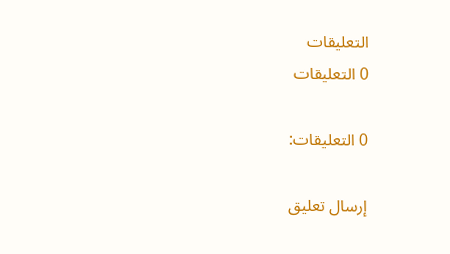التعليقات
0 التعليقات

0 التعليقات:

إرسال تعليق